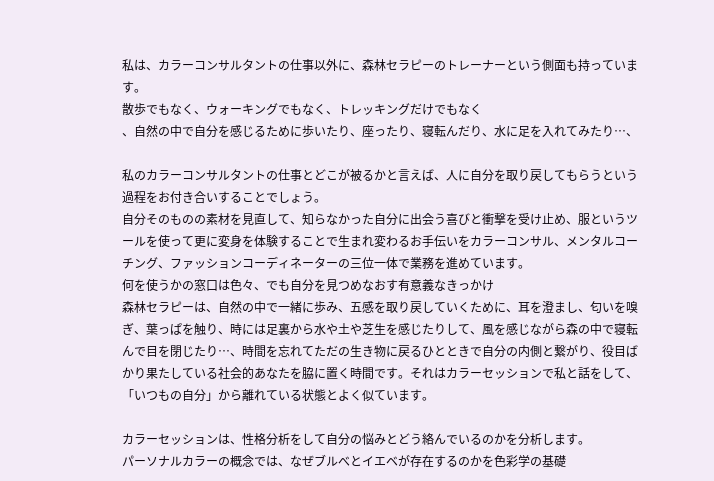私は、カラーコンサルタントの仕事以外に、森林セラピーのトレーナーという側面も持っています。
散歩でもなく、ウォーキングでもなく、トレッキングだけでもなく
、自然の中で自分を感じるために歩いたり、座ったり、寝転んだり、水に足を入れてみたり…、

私のカラーコンサルタントの仕事とどこが被るかと言えば、人に自分を取り戻してもらうという過程をお付き合いすることでしょう。
自分そのものの素材を見直して、知らなかった自分に出会う喜びと衝撃を受け止め、服というツールを使って更に変身を体験することで生まれ変わるお手伝いをカラーコンサル、メンタルコーチング、ファッションコーディネーターの三位一体で業務を進めています。
何を使うかの窓口は色々、でも自分を見つめなおす有意義なきっかけ
森林セラピーは、自然の中で一緒に歩み、五感を取り戻していくために、耳を澄まし、匂いを嗅ぎ、葉っぱを触り、時には足裏から水や土や芝生を感じたりして、風を感じながら森の中で寝転んで目を閉じたり…、時間を忘れてただの生き物に戻るひとときで自分の内側と繋がり、役目ばかり果たしている社会的あなたを脇に置く時間です。それはカラーセッションで私と話をして、「いつもの自分」から離れている状態とよく似ています。

カラーセッションは、性格分析をして自分の悩みとどう絡んでいるのかを分析します。
パーソナルカラーの概念では、なぜブルべとイエベが存在するのかを色彩学の基礎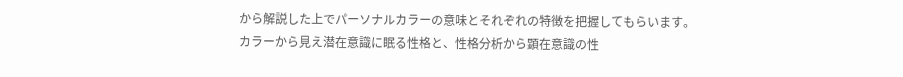から解説した上でパーソナルカラーの意味とそれぞれの特徴を把握してもらいます。
カラーから見え潜在意識に眠る性格と、性格分析から顕在意識の性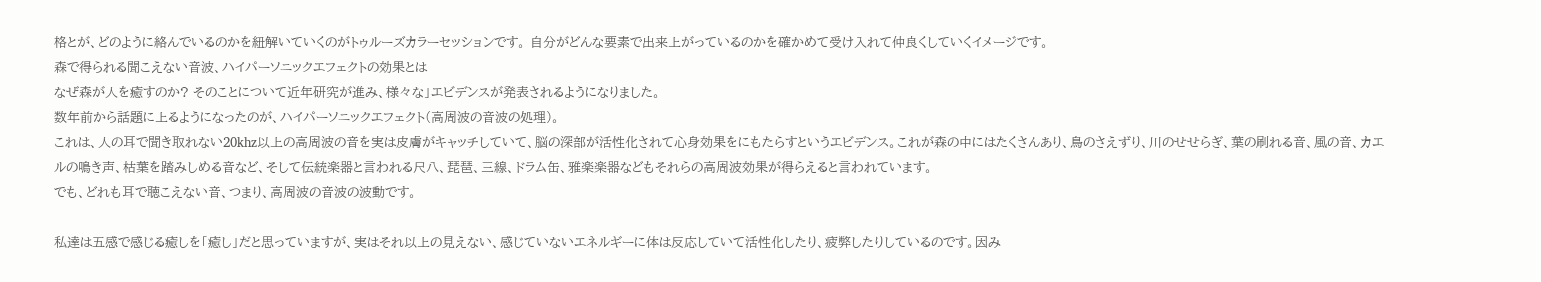格とが、どのように絡んでいるのかを紐解いていくのがトゥルーズカラーセッションです。 自分がどんな要素で出来上がっているのかを確かめて受け入れて仲良くしていくイメージです。
森で得られる聞こえない音波、ハイパーソニックエフェクトの効果とは
なぜ森が人を癒すのか? そのことについて近年研究が進み、様々な」エビデンスが発表されるようになりました。
数年前から話題に上るようになったのが、ハイパーソニックエフェクト(高周波の音波の処理)。
これは、人の耳で聞き取れない20khz以上の高周波の音を実は皮膚がキャッチしていて、脳の深部が活性化されて心身効果をにもたらすというエビデンス。これが森の中にはたくさんあり、鳥のさえずり、川のせせらぎ、葉の刷れる音、風の音、カエルの鳴き声、枯葉を踏みしめる音など、そして伝統楽器と言われる尺八、琵琶、三線、ドラム缶、雅楽楽器などもそれらの高周波効果が得らえると言われています。
でも、どれも耳で聴こえない音、つまり、高周波の音波の波動です。

私達は五感で感じる癒しを「癒し」だと思っていますが、実はそれ以上の見えない、感じていないエネルギーに体は反応していて活性化したり、疲弊したりしているのです。因み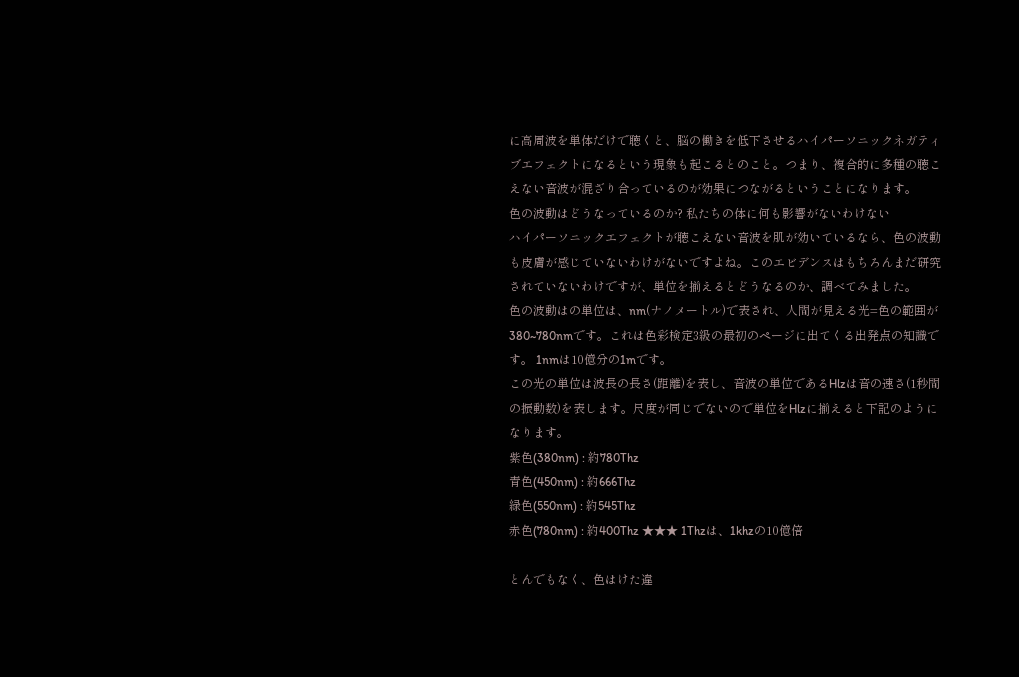に高周波を単体だけで聴くと、脳の働きを低下させるハイパーソニックネガティブエフェクトになるという現象も起こるとのこと。つまり、複合的に多種の聴こえない音波が混ざり合っているのが効果につながるということになります。
色の波動はどうなっているのか? 私たちの体に何も影響がないわけない
ハイパーソニックエフェクトが聴こえない音波を肌が効いているなら、色の波動も皮膚が感じていないわけがないですよね。このエビデンスはもちろんまだ研究されていないわけですが、単位を揃えるとどうなるのか、調べてみました。
色の波動はの単位は、nm(ナノメートル)で表され、人間が見える光=色の範囲が380~780nmです。これは色彩検定3級の最初のページに出てくる出発点の知識です。 1nmは10億分の1mです。
この光の単位は波長の長さ(距離)を表し、音波の単位であるHlzは音の速さ(1秒間の振動数)を表します。尺度が同じでないので単位をHlzに揃えると下記のようになります。
紫色(380nm) : 約780Thz
青色(450nm) : 約666Thz
緑色(550nm) : 約545Thz
赤色(780nm) : 約400Thz ★★★ 1Thzは、1khzの10億倍

とんでもなく、色はけた違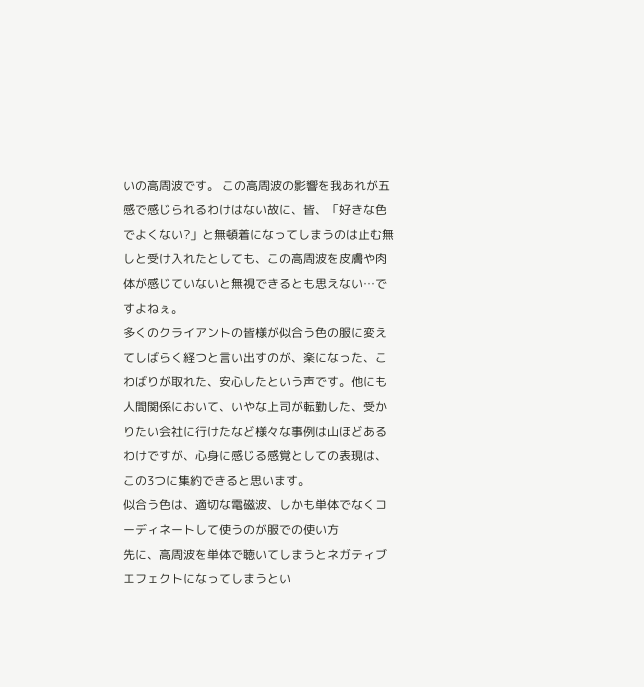いの高周波です。 この高周波の影響を我あれが五感で感じられるわけはない故に、皆、「好きな色でよくない?」と無頓着になってしまうのは止む無しと受け入れたとしても、この高周波を皮膚や肉体が感じていないと無視できるとも思えない…ですよねぇ。
多くのクライアントの皆様が似合う色の服に変えてしばらく経つと言い出すのが、楽になった、こわばりが取れた、安心したという声です。他にも人間関係において、いやな上司が転勤した、受かりたい会社に行けたなど様々な事例は山ほどあるわけですが、心身に感じる感覚としての表現は、この3つに集約できると思います。
似合う色は、適切な電磁波、しかも単体でなくコーディネートして使うのが服での使い方
先に、高周波を単体で聴いてしまうとネガティブエフェクトになってしまうとい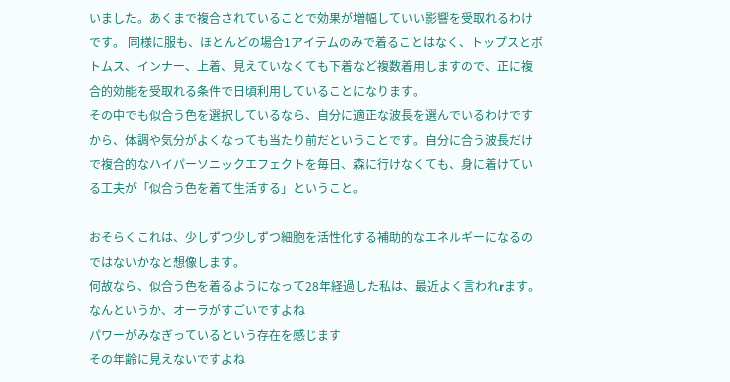いました。あくまで複合されていることで効果が増幅していい影響を受取れるわけです。 同様に服も、ほとんどの場合1アイテムのみで着ることはなく、トップスとボトムス、インナー、上着、見えていなくても下着など複数着用しますので、正に複合的効能を受取れる条件で日頃利用していることになります。
その中でも似合う色を選択しているなら、自分に適正な波長を選んでいるわけですから、体調や気分がよくなっても当たり前だということです。自分に合う波長だけで複合的なハイパーソニックエフェクトを毎日、森に行けなくても、身に着けている工夫が「似合う色を着て生活する」ということ。

おそらくこれは、少しずつ少しずつ細胞を活性化する補助的なエネルギーになるのではないかなと想像します。
何故なら、似合う色を着るようになって28年経過した私は、最近よく言われrます。
なんというか、オーラがすごいですよね
パワーがみなぎっているという存在を感じます
その年齢に見えないですよね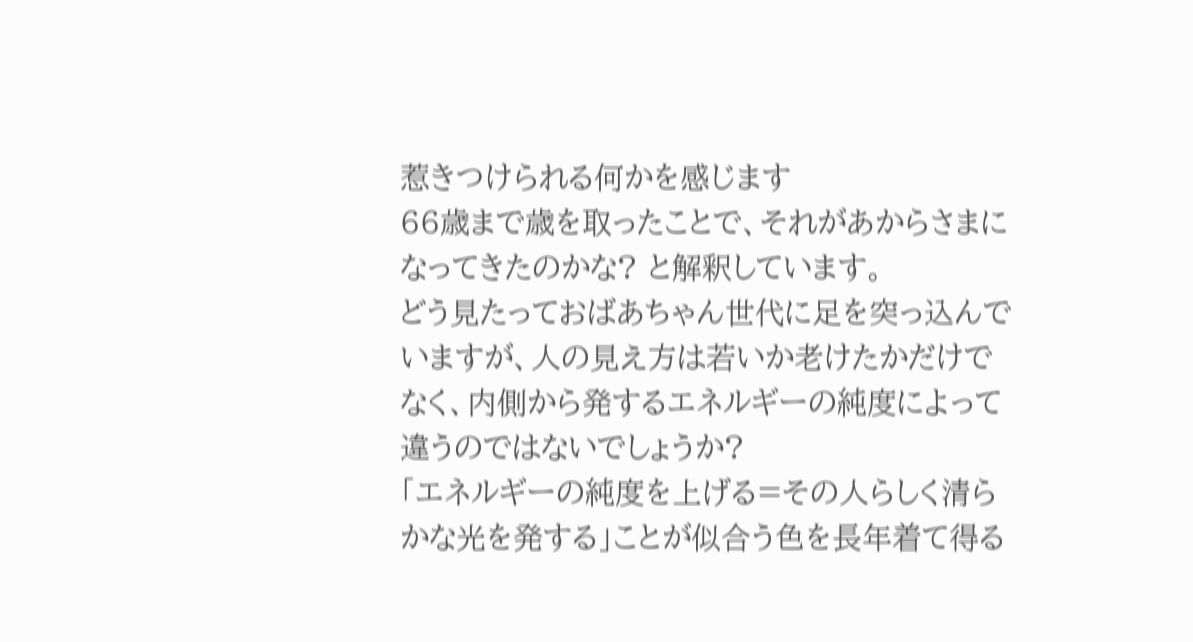惹きつけられる何かを感じます
66歳まで歳を取ったことで、それがあからさまになってきたのかな? と解釈しています。
どう見たっておばあちゃん世代に足を突っ込んでいますが、人の見え方は若いか老けたかだけでなく、内側から発するエネルギーの純度によって違うのではないでしょうか?
「エネルギーの純度を上げる=その人らしく清らかな光を発する」ことが似合う色を長年着て得る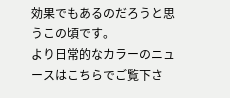効果でもあるのだろうと思うこの頃です。
より日常的なカラーのニュースはこちらでご覧下さ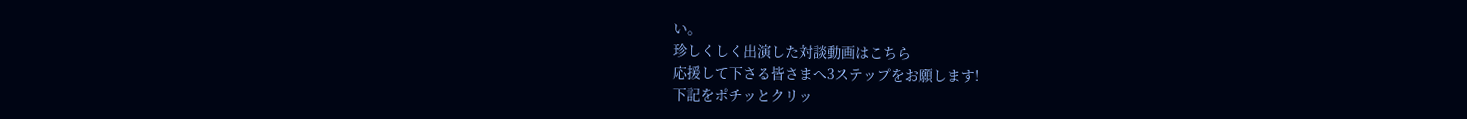い。
珍しくしく出演した対談動画はこちら
応援して下さる皆さまへ3ステップをお願します!
下記をポチッとクリッ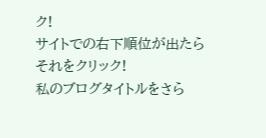ク!
サイトでの右下順位が出たらそれをクリック!
私のブログタイトルをさら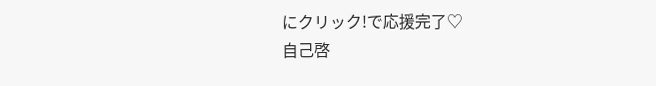にクリック!で応援完了♡
自己啓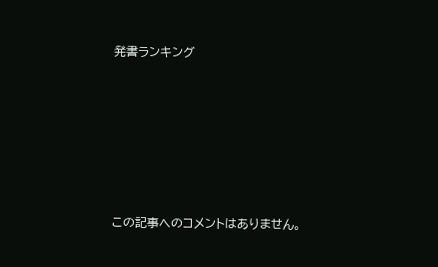発書ランキング












この記事へのコメントはありません。